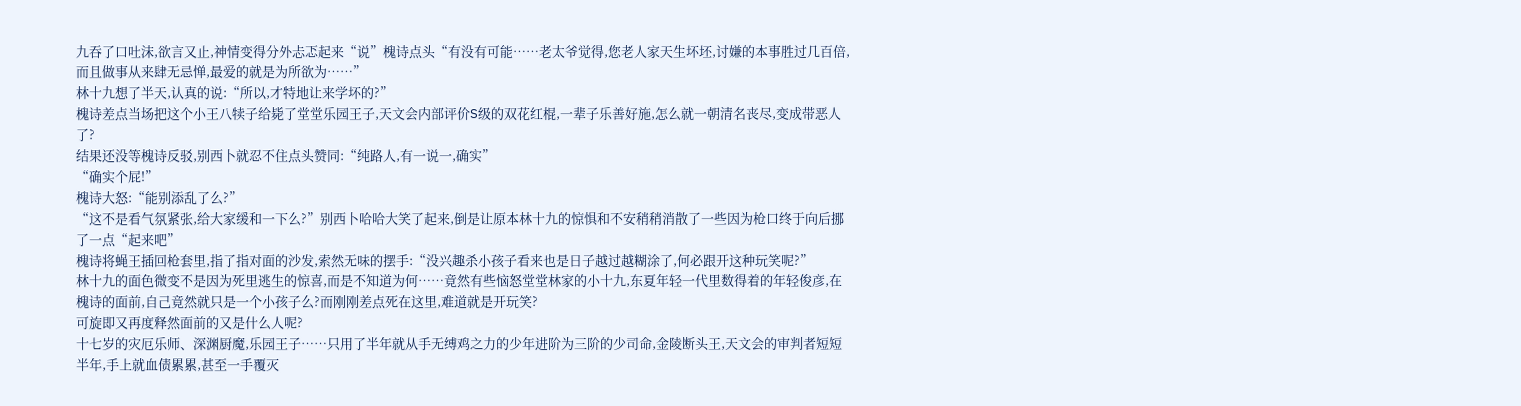九吞了口吐沫,欲言又止,神情变得分外忐忑起来“说”槐诗点头“有没有可能……老太爷觉得,您老人家天生坏坯,讨嫌的本事胜过几百倍,而且做事从来肆无忌惮,最爱的就是为所欲为……”
林十九想了半天,认真的说:“所以,才特地让来学坏的?”
槐诗差点当场把这个小王八犊子给毙了堂堂乐园王子,天文会内部评价S级的双花红棍,一辈子乐善好施,怎么就一朝清名丧尽,变成带恶人了?
结果还没等槐诗反驳,别西卜就忍不住点头赞同:“纯路人,有一说一,确实”
“确实个屁!”
槐诗大怒:“能别添乱了么?”
“这不是看气氛紧张,给大家缓和一下么?”别西卜哈哈大笑了起来,倒是让原本林十九的惊惧和不安稍稍消散了一些因为枪口终于向后挪了一点“起来吧”
槐诗将蝇王插回枪套里,指了指对面的沙发,索然无味的摆手:“没兴趣杀小孩子看来也是日子越过越糊涂了,何必跟开这种玩笑呢?”
林十九的面色微变不是因为死里逃生的惊喜,而是不知道为何……竟然有些恼怒堂堂林家的小十九,东夏年轻一代里数得着的年轻俊彦,在槐诗的面前,自己竟然就只是一个小孩子么?而刚刚差点死在这里,难道就是开玩笑?
可旋即又再度释然面前的又是什么人呢?
十七岁的灾厄乐师、深渊厨魔,乐园王子……只用了半年就从手无缚鸡之力的少年进阶为三阶的少司命,金陵断头王,天文会的审判者短短半年,手上就血债累累,甚至一手覆灭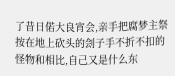了昔日偌大良宵会,亲手把腐梦主祭按在地上砍头的刽子手不折不扣的怪物和相比,自己又是什么东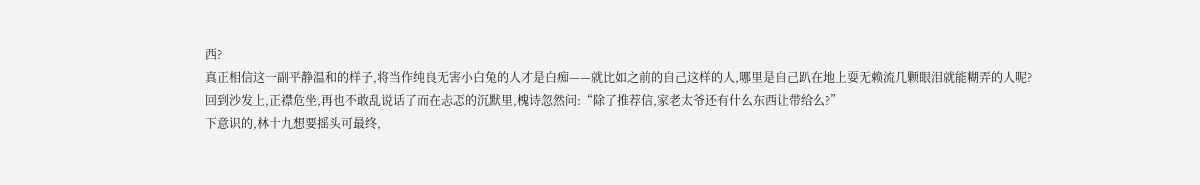西?
真正相信这一副平静温和的样子,将当作纯良无害小白兔的人才是白痴——就比如之前的自己这样的人,哪里是自己趴在地上耍无赖流几颗眼泪就能糊弄的人呢?
回到沙发上,正襟危坐,再也不敢乱说话了而在忐忑的沉默里,槐诗忽然问:“除了推荐信,家老太爷还有什么东西让带给么?”
下意识的,林十九想要摇头可最终,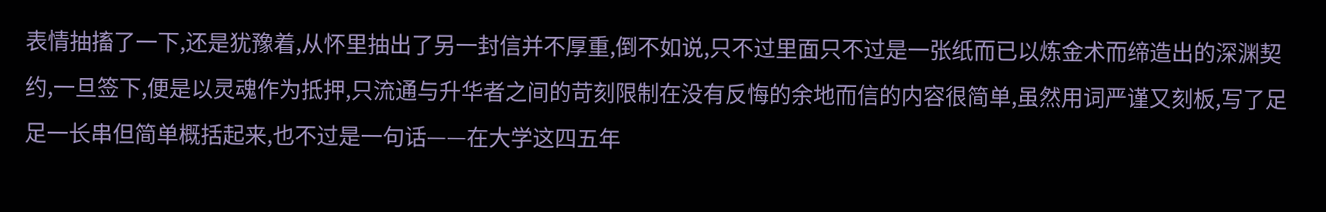表情抽搐了一下,还是犹豫着,从怀里抽出了另一封信并不厚重,倒不如说,只不过里面只不过是一张纸而已以炼金术而缔造出的深渊契约,一旦签下,便是以灵魂作为抵押,只流通与升华者之间的苛刻限制在没有反悔的余地而信的内容很简单,虽然用词严谨又刻板,写了足足一长串但简单概括起来,也不过是一句话——在大学这四五年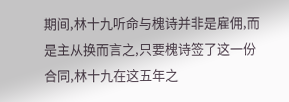期间,林十九听命与槐诗并非是雇佣,而是主从换而言之,只要槐诗签了这一份合同,林十九在这五年之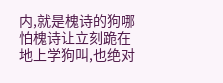内,就是槐诗的狗哪怕槐诗让立刻跪在地上学狗叫,也绝对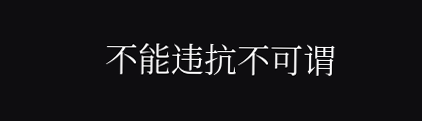不能违抗不可谓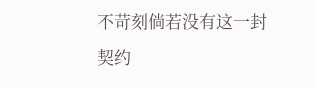不苛刻倘若没有这一封契约